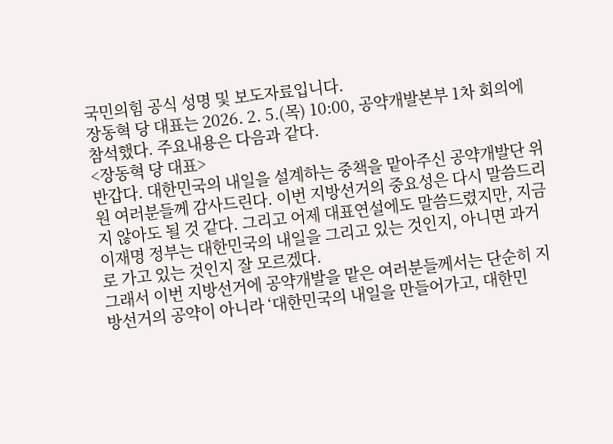국민의힘 공식 성명 및 보도자료입니다.
장동혁 당 대표는 2026. 2. 5.(목) 10:00, 공약개발본부 1차 회의에 참석했다. 주요내용은 다음과 같다.
<장동혁 당 대표>
반갑다. 대한민국의 내일을 설계하는 중책을 맡아주신 공약개발단 위원 여러분들께 감사드린다. 이번 지방선거의 중요성은 다시 말씀드리지 않아도 될 것 같다. 그리고 어제 대표연설에도 말씀드렸지만, 지금 이재명 정부는 대한민국의 내일을 그리고 있는 것인지, 아니면 과거로 가고 있는 것인지 잘 모르겠다.
그래서 이번 지방선거에 공약개발을 맡은 여러분들께서는 단순히 지방선거의 공약이 아니라 ‘대한민국의 내일을 만들어가고, 대한민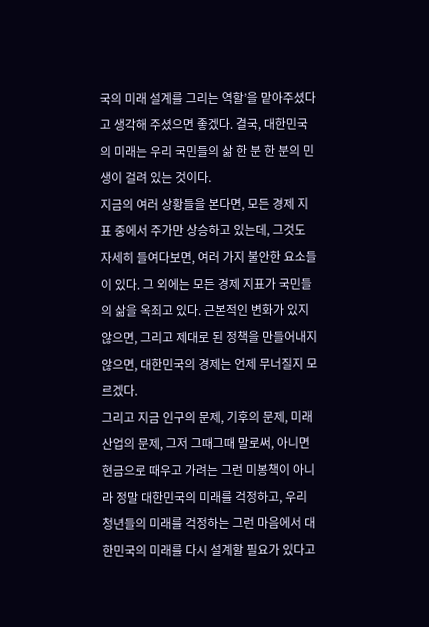국의 미래 설계를 그리는 역할’을 맡아주셨다고 생각해 주셨으면 좋겠다. 결국, 대한민국의 미래는 우리 국민들의 삶 한 분 한 분의 민생이 걸려 있는 것이다.
지금의 여러 상황들을 본다면, 모든 경제 지표 중에서 주가만 상승하고 있는데, 그것도 자세히 들여다보면, 여러 가지 불안한 요소들이 있다. 그 외에는 모든 경제 지표가 국민들의 삶을 옥죄고 있다. 근본적인 변화가 있지 않으면, 그리고 제대로 된 정책을 만들어내지 않으면, 대한민국의 경제는 언제 무너질지 모르겠다.
그리고 지금 인구의 문제, 기후의 문제, 미래 산업의 문제, 그저 그때그때 말로써, 아니면 현금으로 때우고 가려는 그런 미봉책이 아니라 정말 대한민국의 미래를 걱정하고, 우리 청년들의 미래를 걱정하는 그런 마음에서 대한민국의 미래를 다시 설계할 필요가 있다고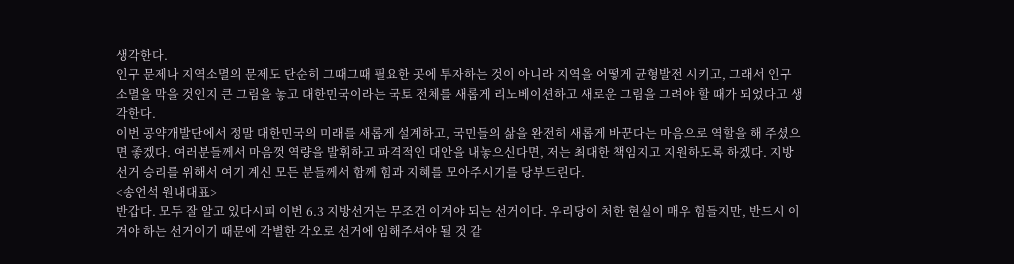생각한다.
인구 문제나 지역소멸의 문제도 단순히 그때그때 필요한 곳에 투자하는 것이 아니라 지역을 어떻게 균형발전 시키고, 그래서 인구 소멸을 막을 것인지 큰 그림을 놓고 대한민국이라는 국토 전체를 새롭게 리노베이션하고 새로운 그림을 그려야 할 때가 되었다고 생각한다.
이번 공약개발단에서 정말 대한민국의 미래를 새롭게 설계하고, 국민들의 삶을 완전히 새롭게 바꾼다는 마음으로 역할을 해 주셨으면 좋겠다. 여러분들께서 마음껏 역량을 발휘하고 파격적인 대안을 내놓으신다면, 저는 최대한 책임지고 지원하도록 하겠다. 지방선거 승리를 위해서 여기 계신 모든 분들께서 함께 힘과 지혜를 모아주시기를 당부드린다.
<송언석 원내대표>
반갑다. 모두 잘 알고 있다시피 이번 6.3 지방선거는 무조건 이겨야 되는 선거이다. 우리당이 처한 현실이 매우 힘들지만, 반드시 이겨야 하는 선거이기 때문에 각별한 각오로 선거에 임해주셔야 될 것 같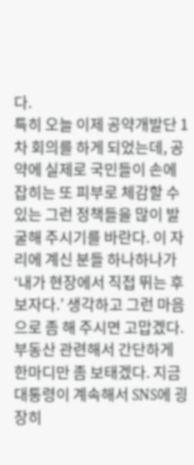다.
특히 오늘 이제 공약개발단 1차 회의를 하게 되었는데, 공약에 실제로 국민들이 손에 잡히는 또 피부로 체감할 수 있는 그런 정책들을 많이 발굴해 주시기를 바란다. 이 자리에 계신 분들 하나하나가 ‘내가 현장에서 직접 뛰는 후보자다.’ 생각하고 그런 마음으로 좀 해 주시면 고맙겠다.
부동산 관련해서 간단하게 한마디만 좀 보태겠다. 지금 대통령이 계속해서 SNS에 굉장히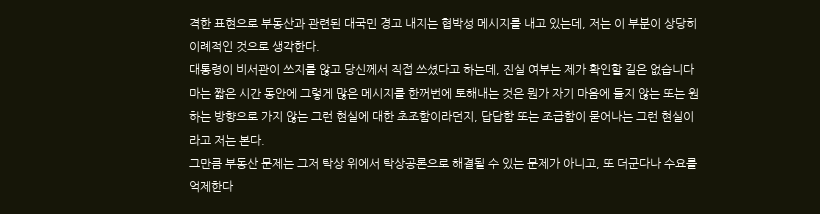격한 표현으로 부동산과 관련된 대국민 경고 내지는 협박성 메시지를 내고 있는데, 저는 이 부분이 상당히 이례적인 것으로 생각한다.
대통령이 비서관이 쓰지를 않고 당신께서 직접 쓰셨다고 하는데, 진실 여부는 제가 확인할 길은 없습니다마는 짧은 시간 동안에 그렇게 많은 메시지를 한꺼번에 토해내는 것은 뭔가 자기 마음에 들지 않는 또는 원하는 방향으로 가지 않는 그런 현실에 대한 초조함이라던지, 답답함 또는 조급함이 묻어나는 그런 현실이라고 저는 본다.
그만큼 부동산 문제는 그저 탁상 위에서 탁상공론으로 해결될 수 있는 문제가 아니고, 또 더군다나 수요를 억제한다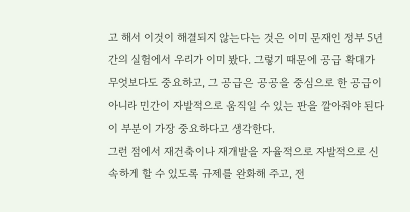고 해서 이것이 해결되지 않는다는 것은 이미 문재인 정부 5년간의 실험에서 우리가 이미 봤다. 그렇기 때문에 공급 확대가 무엇보다도 중요하고, 그 공급은 공공을 중심으로 한 공급이 아니라 민간이 자발적으로 움직일 수 있는 판을 깔아줘야 된다 이 부분이 가장 중요하다고 생각한다.
그런 점에서 재건축이나 재개발을 자율적으로 자발적으로 신속하게 할 수 있도록 규제를 완화해 주고, 전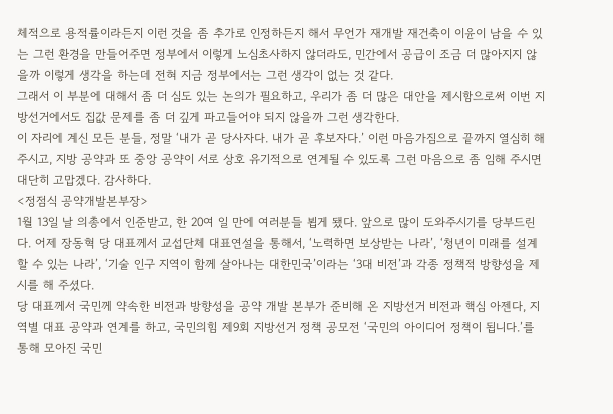체적으로 용적률이라든지 이런 것을 좀 추가로 인정하든지 해서 무언가 재개발 재건축이 이윤이 남을 수 있는 그런 환경을 만들어주면 정부에서 이렇게 노심초사하지 않더라도, 민간에서 공급이 조금 더 많아지지 않을까 이렇게 생각을 하는데 전혀 지금 정부에서는 그런 생각이 없는 것 같다.
그래서 이 부분에 대해서 좀 더 심도 있는 논의가 필요하고, 우리가 좀 더 많은 대안을 제시함으로써 이번 지방선거에서도 집값 문제를 좀 더 깊게 파고들어야 되지 않을까 그런 생각한다.
이 자리에 계신 모든 분들, 정말 ‘내가 곧 당사자다. 내가 곧 후보자다.’ 이런 마음가짐으로 끝까지 열심히 해 주시고, 지방 공약과 또 중앙 공약이 서로 상호 유기적으로 연계될 수 있도록 그런 마음으로 좀 임해 주시면 대단히 고맙겠다. 감사하다.
<정점식 공약개발본부장>
1월 13일 날 의총에서 인준받고, 한 20여 일 만에 여러분들 뵙게 됐다. 앞으로 많이 도와주시기를 당부드린다. 어제 장동혁 당 대표께서 교섭단체 대표연설을 통해서, ‘노력하면 보상받는 나라’, ‘청년이 미래를 설계할 수 있는 나라’, ‘기술 인구 지역이 함께 살아나는 대한민국’이라는 ‘3대 비전’과 각종 정책적 방향성을 제시를 해 주셨다.
당 대표께서 국민께 약속한 비전과 방향성을 공약 개발 본부가 준비해 온 지방선거 비전과 핵심 아젠다, 지역별 대표 공약과 연계를 하고, 국민의힘 제9회 지방선거 정책 공모전 ‘국민의 아이디어 정책이 됩니다.’를 통해 모아진 국민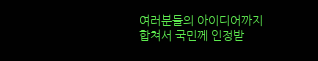여러분들의 아이디어까지 합쳐서 국민께 인정받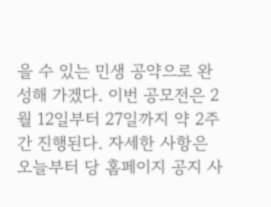을 수 있는 민생 공약으로 완성해 가겠다. 이번 공모전은 2월 12일부터 27일까지 약 2주간 진행된다. 자세한 사항은 오늘부터 당 홈페이지 공지 사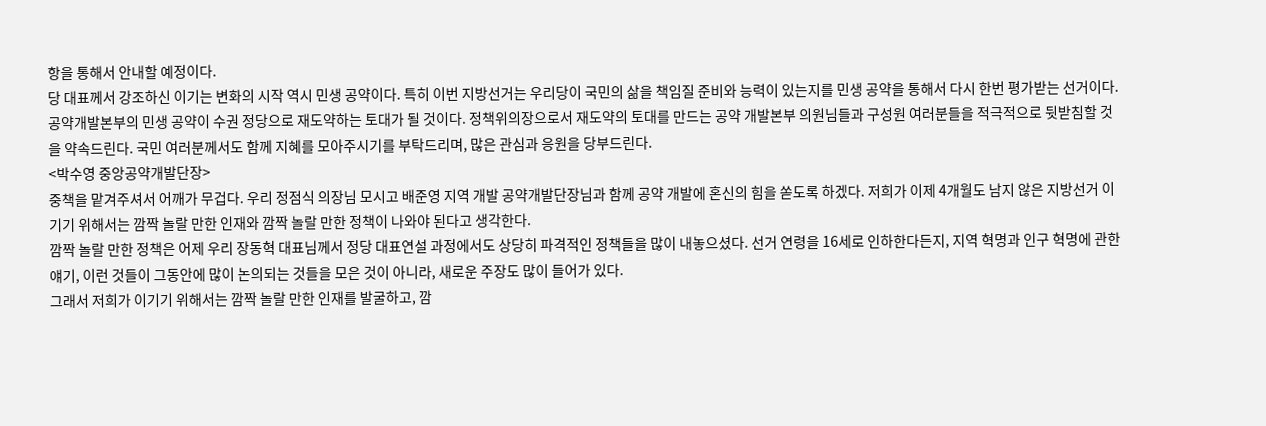항을 통해서 안내할 예정이다.
당 대표께서 강조하신 이기는 변화의 시작 역시 민생 공약이다. 특히 이번 지방선거는 우리당이 국민의 삶을 책임질 준비와 능력이 있는지를 민생 공약을 통해서 다시 한번 평가받는 선거이다. 공약개발본부의 민생 공약이 수권 정당으로 재도약하는 토대가 될 것이다. 정책위의장으로서 재도약의 토대를 만드는 공약 개발본부 의원님들과 구성원 여러분들을 적극적으로 뒷받침할 것을 약속드린다. 국민 여러분께서도 함께 지혜를 모아주시기를 부탁드리며, 많은 관심과 응원을 당부드린다.
<박수영 중앙공약개발단장>
중책을 맡겨주셔서 어깨가 무겁다. 우리 정점식 의장님 모시고 배준영 지역 개발 공약개발단장님과 함께 공약 개발에 혼신의 힘을 쏟도록 하겠다. 저희가 이제 4개월도 남지 않은 지방선거 이기기 위해서는 깜짝 놀랄 만한 인재와 깜짝 놀랄 만한 정책이 나와야 된다고 생각한다.
깜짝 놀랄 만한 정책은 어제 우리 장동혁 대표님께서 정당 대표연설 과정에서도 상당히 파격적인 정책들을 많이 내놓으셨다. 선거 연령을 16세로 인하한다든지, 지역 혁명과 인구 혁명에 관한 얘기, 이런 것들이 그동안에 많이 논의되는 것들을 모은 것이 아니라, 새로운 주장도 많이 들어가 있다.
그래서 저희가 이기기 위해서는 깜짝 놀랄 만한 인재를 발굴하고, 깜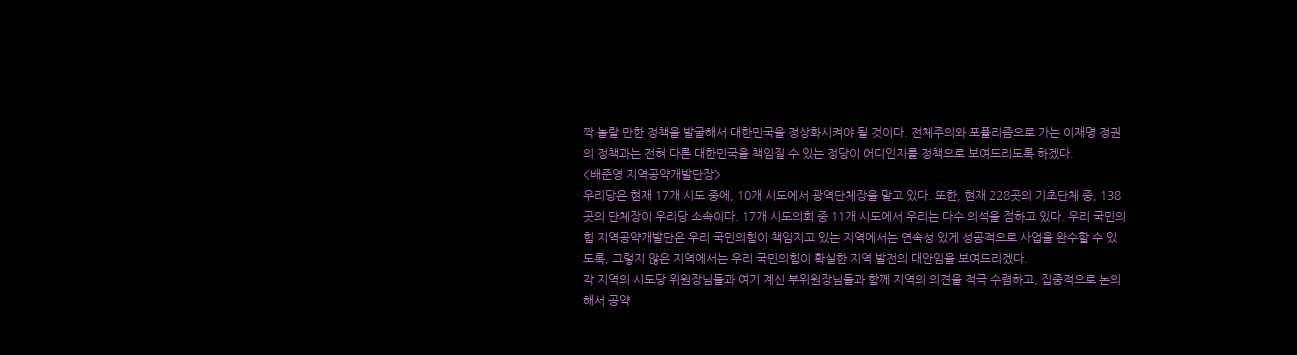짝 놀랄 만한 정책을 발굴해서 대한민국을 정상화시켜야 될 것이다. 전체주의와 포퓰리즘으로 가는 이재명 정권의 정책과는 전혀 다른 대한민국을 책임질 수 있는 정당이 어디인지를 정책으로 보여드리도록 하겠다.
<배준영 지역공약개발단장>
우리당은 현재 17개 시도 중에, 10개 시도에서 광역단체장을 맡고 있다. 또한, 현재 228곳의 기초단체 중, 138곳의 단체장이 우리당 소속이다. 17개 시도의회 중 11개 시도에서 우리는 다수 의석을 점하고 있다. 우리 국민의힘 지역공약개발단은 우리 국민의힘이 책임지고 있는 지역에서는 연속성 있게 성공적으로 사업을 완수할 수 있도록, 그렇지 않은 지역에서는 우리 국민의힘이 확실한 지역 발전의 대안임을 보여드리겠다.
각 지역의 시도당 위원장님들과 여기 계신 부위원장님들과 함께 지역의 의견을 적극 수렴하고, 집중적으로 논의해서 공약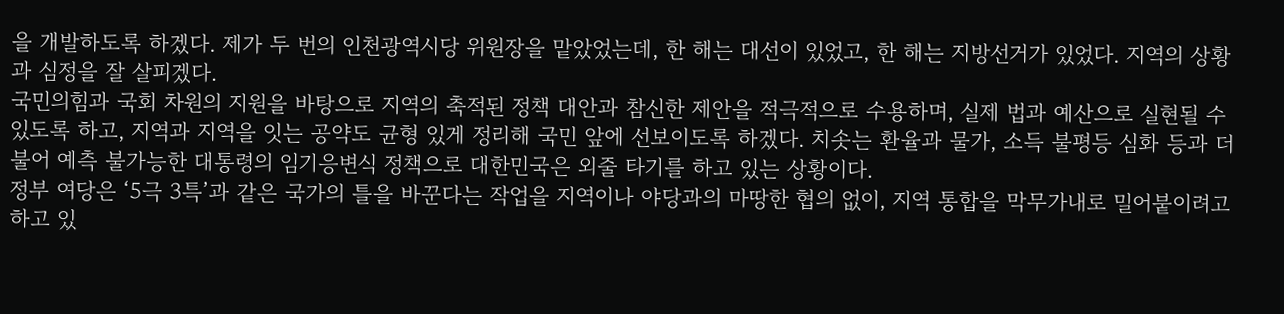을 개발하도록 하겠다. 제가 두 번의 인천광역시당 위원장을 맡았었는데, 한 해는 대선이 있었고, 한 해는 지방선거가 있었다. 지역의 상황과 심정을 잘 살피겠다.
국민의힘과 국회 차원의 지원을 바탕으로 지역의 축적된 정책 대안과 참신한 제안을 적극적으로 수용하며, 실제 법과 예산으로 실현될 수 있도록 하고, 지역과 지역을 잇는 공약도 균형 있게 정리해 국민 앞에 선보이도록 하겠다. 치솟는 환율과 물가, 소득 불평등 심화 등과 더불어 예측 불가능한 대통령의 임기응변식 정책으로 대한민국은 외줄 타기를 하고 있는 상황이다.
정부 여당은 ‘5극 3특’과 같은 국가의 틀을 바꾼다는 작업을 지역이나 야당과의 마땅한 협의 없이, 지역 통합을 막무가내로 밀어붙이려고 하고 있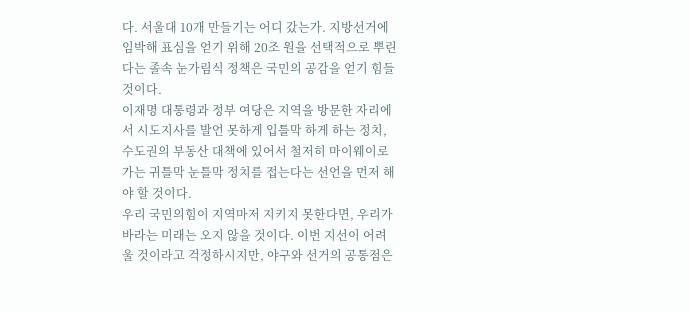다. 서울대 10개 만들기는 어디 갔는가. 지방선거에 임박해 표심을 얻기 위해 20조 원을 선택적으로 뿌린다는 졸속 눈가림식 정책은 국민의 공감을 얻기 힘들 것이다.
이재명 대통령과 정부 여당은 지역을 방문한 자리에서 시도지사를 발언 못하게 입틀막 하게 하는 정치, 수도권의 부동산 대책에 있어서 철저히 마이웨이로 가는 귀틀막 눈틀막 정치를 접는다는 선언을 먼저 해야 할 것이다.
우리 국민의힘이 지역마저 지키지 못한다면, 우리가 바라는 미래는 오지 않을 것이다. 이번 지선이 어려울 것이라고 걱정하시지만, 야구와 선거의 공통점은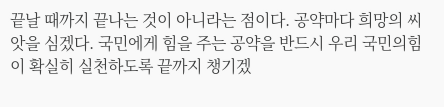끝날 때까지 끝나는 것이 아니라는 점이다. 공약마다 희망의 씨앗을 심겠다. 국민에게 힘을 주는 공약을 반드시 우리 국민의힘이 확실히 실천하도록 끝까지 챙기겠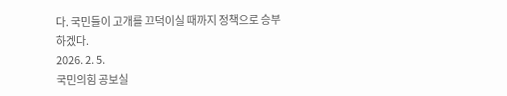다. 국민들이 고개를 끄덕이실 때까지 정책으로 승부하겠다.
2026. 2. 5.
국민의힘 공보실